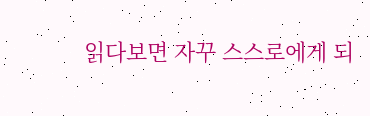읽다보면 자꾸 스스로에게 되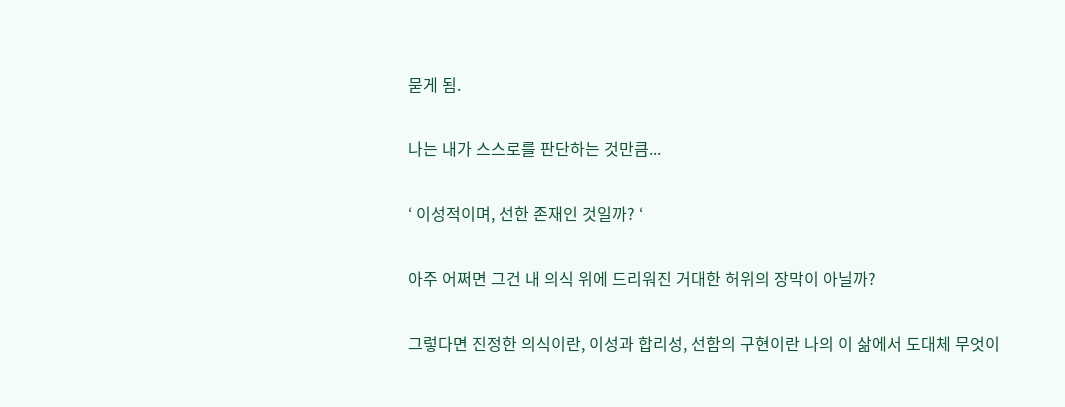묻게 됨.


나는 내가 스스로를 판단하는 것만큼...


‘ 이성적이며, 선한 존재인 것일까? ‘


아주 어쩌면 그건 내 의식 위에 드리워진 거대한 허위의 장막이 아닐까?


그렇다면 진정한 의식이란, 이성과 합리성, 선함의 구현이란 나의 이 삶에서 도대체 무엇이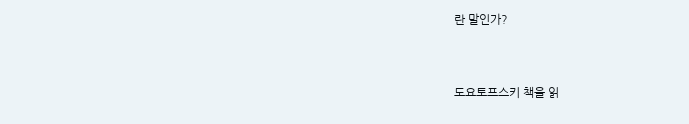란 말인가?


도요토프스키 책을 읽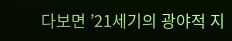다보면 ’21세기의 광야적 지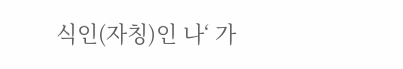식인(자칭)인 나‘ 가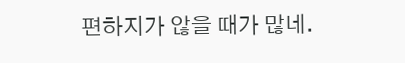편하지가 않을 때가 많네.